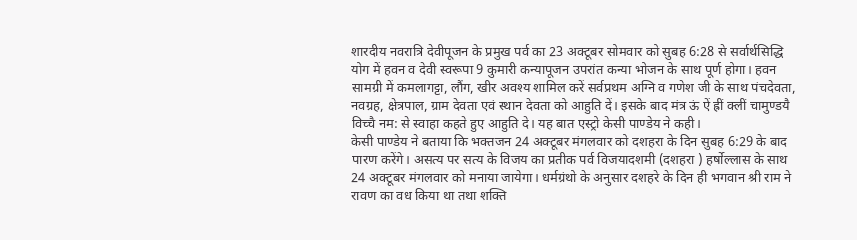शारदीय नवरात्रि देवीपूजन के प्रमुख पर्व का 23 अक्टूबर सोमवार को सुबह 6:28 से सर्वार्थसिद्धि योग में हवन व देवी स्वरूपा 9 कुमारी कन्यापूजन उपरांत कन्या भोजन के साथ पूर्ण होगा। हवन सामग्री में कमलागट्टा, लौंग, खीर अवश्य शामिल करें सर्वप्रथम अग्नि व गणेश जी के साथ पंचदेवता, नवग्रह, क्षेत्रपाल, ग्राम देवता एवं स्थान देवता को आहुति दें। इसके बाद मंत्र ऊं ऐं ह्रीं क्लीं चामुण्डयै विच्चै नम: से स्वाहा कहते हुए आहुति दे। यह बात एस्ट्रो केसी पाण्डेय ने कही।
केसी पाण्डेय ने बताया कि भक्तजन 24 अक्टूबर मंगलवार को दशहरा के दिन सुबह 6:29 के बाद पारण करेंगे। असत्य पर सत्य के विजय का प्रतीक पर्व विजयादशमी (दशहरा ) हर्षोल्लास के साथ 24 अक्टूबर मंगलवार को मनाया जायेगा। धर्मग्रंथो के अनुसार दशहरे के दिन ही भगवान श्री राम ने रावण का वध किया था तथा शक्ति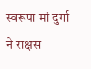स्वरूपा मां दुर्गा ने राक्षस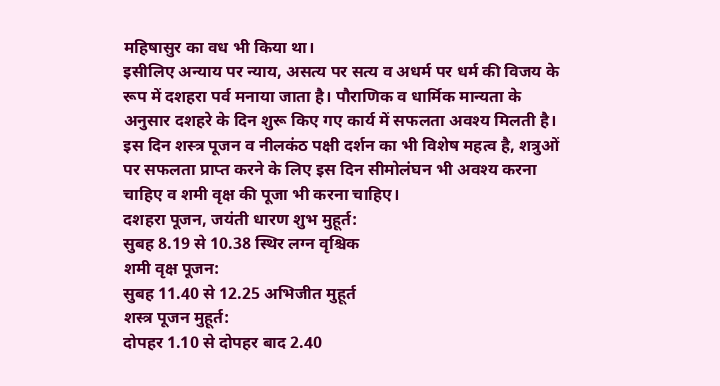महिषासुर का वध भी किया था।
इसीलिए अन्याय पर न्याय, असत्य पर सत्य व अधर्म पर धर्म की विजय के रूप में दशहरा पर्व मनाया जाता है। पौराणिक व धार्मिक मान्यता के अनुसार दशहरे के दिन शुरू किए गए कार्य में सफलता अवश्य मिलती है। इस दिन शस्त्र पूजन व नीलकंठ पक्षी दर्शन का भी विशेष महत्व है, शत्रुओं पर सफलता प्राप्त करने के लिए इस दिन सीमोलंघन भी अवश्य करना चाहिए व शमी वृक्ष की पूजा भी करना चाहिए।
दशहरा पूजन, जयंती धारण शुभ मुहूर्त:
सुबह 8.19 से 10.38 स्थिर लग्न वृश्चिक
शमी वृक्ष पूजन:
सुबह 11.40 से 12.25 अभिजीत मुहूर्त
शस्त्र पूजन मुहूर्त:
दोपहर 1.10 से दोपहर बाद 2.40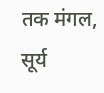तक मंगल, सूर्य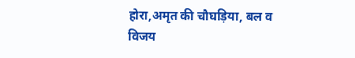होरा,अमृत की चौघड़िया, बल व विजय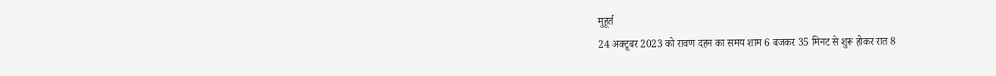मुहूर्त
24 अक्टूबर 2023 को रावण दहन का समय शाम 6 बजकर 35 मिनट से शुरू होकर रात 8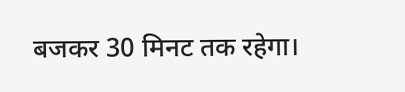बजकर 30 मिनट तक रहेगा।